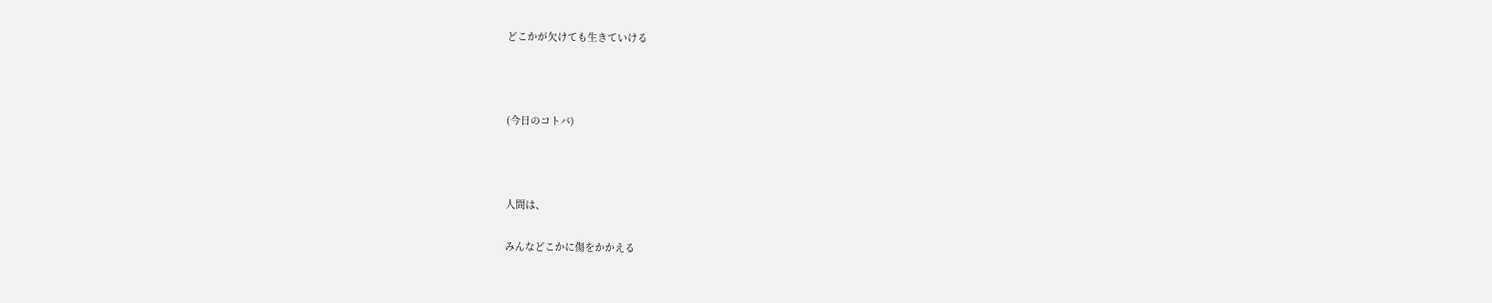どこかが欠けても生きていける



(今日のコトバ)



人間は、

みんなどこかに傷をかかえる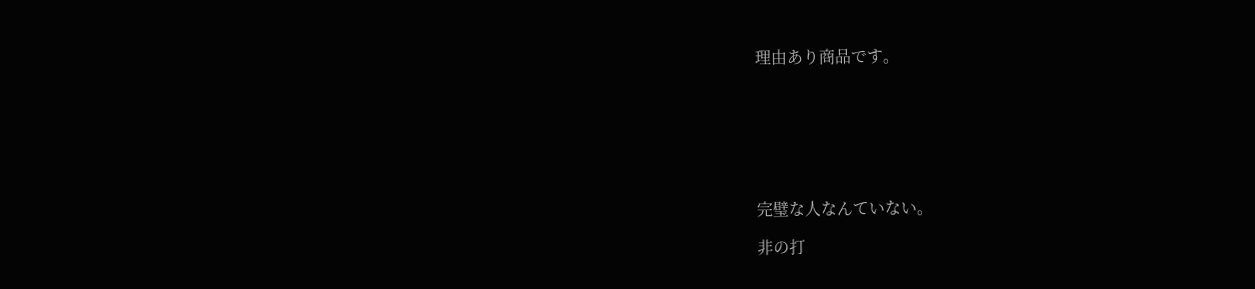理由あり商品です。







完璧な人なんていない。

非の打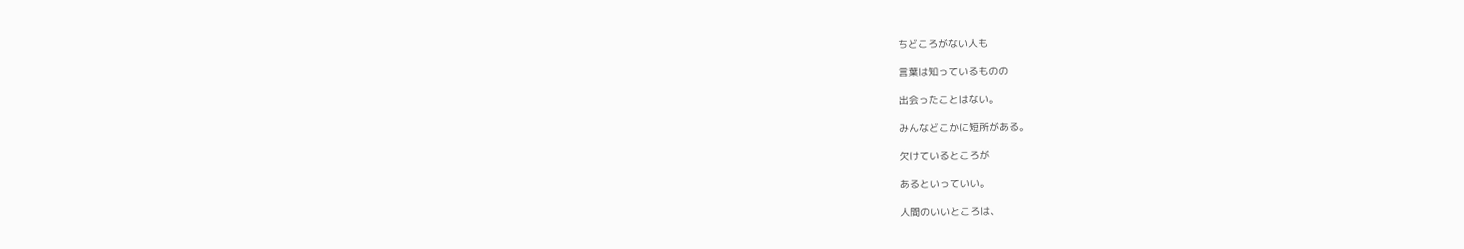ちどころがない人も

言葉は知っているものの

出会ったことはない。

みんなどこかに短所がある。

欠けているところが

あるといっていい。

人間のいいところは、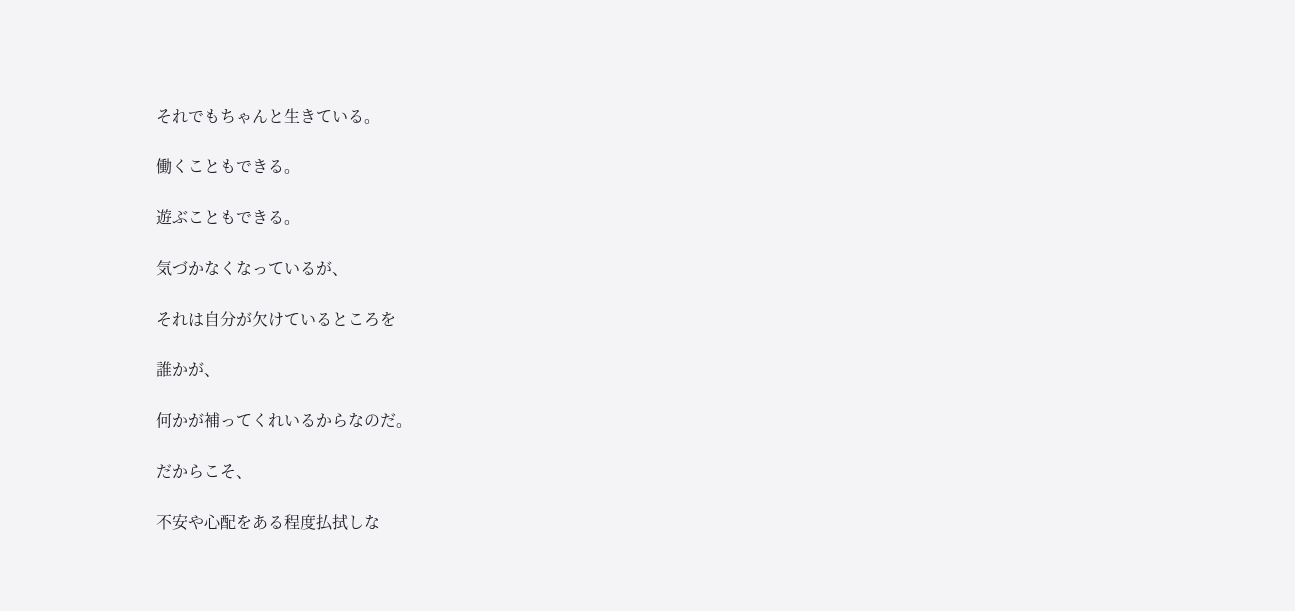それでもちゃんと生きている。

働くこともできる。

遊ぶこともできる。

気づかなくなっているが、

それは自分が欠けているところを

誰かが、

何かが補ってくれいるからなのだ。

だからこそ、

不安や心配をある程度払拭しな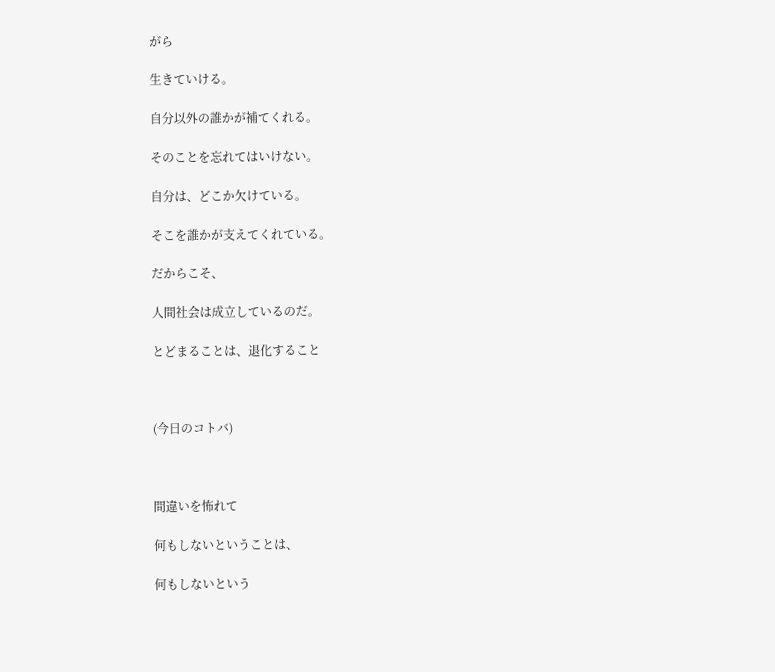がら

生きていける。

自分以外の誰かが補てくれる。

そのことを忘れてはいけない。

自分は、どこか欠けている。

そこを誰かが支えてくれている。

だからこそ、

人間社会は成立しているのだ。

とどまることは、退化すること



(今日のコトバ)



間違いを怖れて

何もしないということは、

何もしないという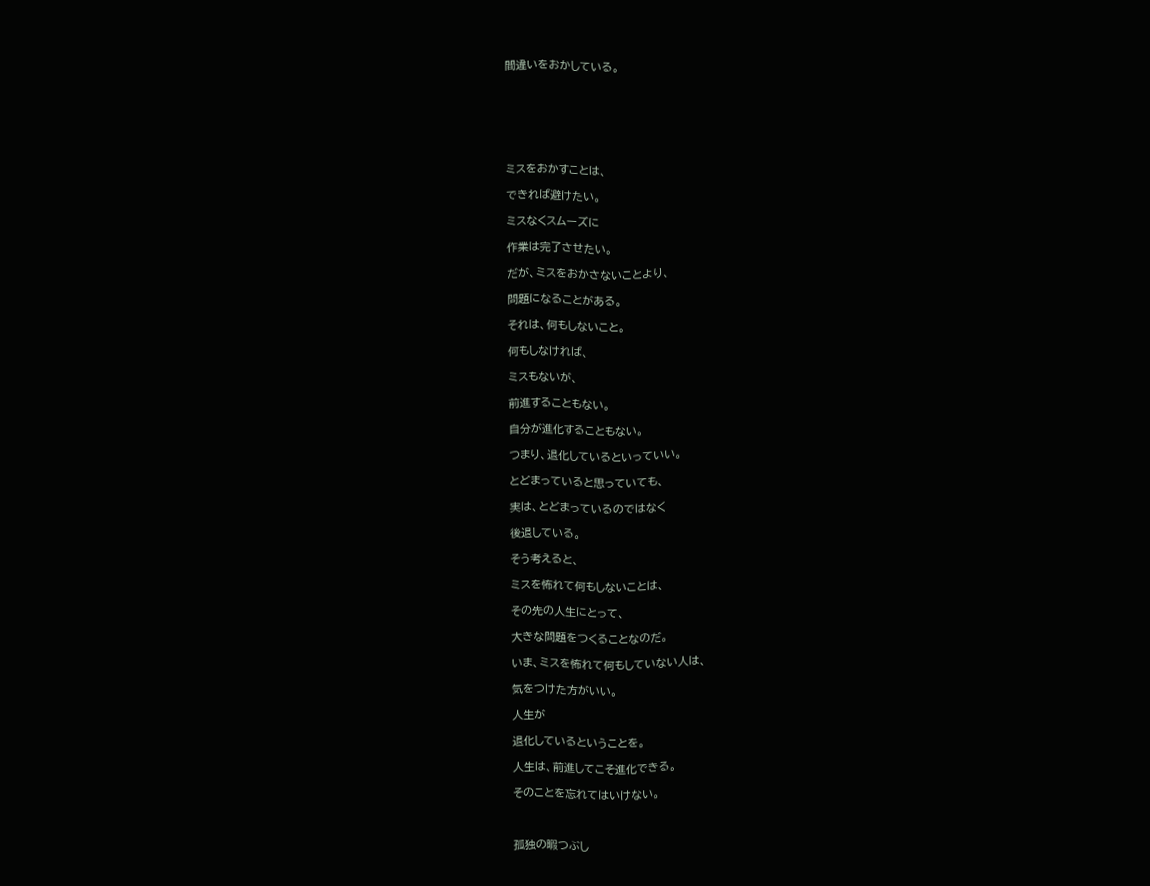間違いをおかしている。







ミスをおかすことは、

できれば避けたい。

ミスなくスムーズに

作業は完了させたい。

だが、ミスをおかさないことより、

問題になることがある。

それは、何もしないこと。

何もしなければ、

ミスもないが、

前進することもない。

自分が進化することもない。

つまり、退化しているといっていい。

とどまっていると思っていても、

実は、とどまっているのではなく

後退している。

そう考えると、

ミスを怖れて何もしないことは、

その先の人生にとって、

大きな問題をつくることなのだ。

いま、ミスを怖れて何もしていない人は、

気をつけた方がいい。

人生が

退化しているということを。

人生は、前進してこそ進化できる。

そのことを忘れてはいけない。



孤独の暇つぶし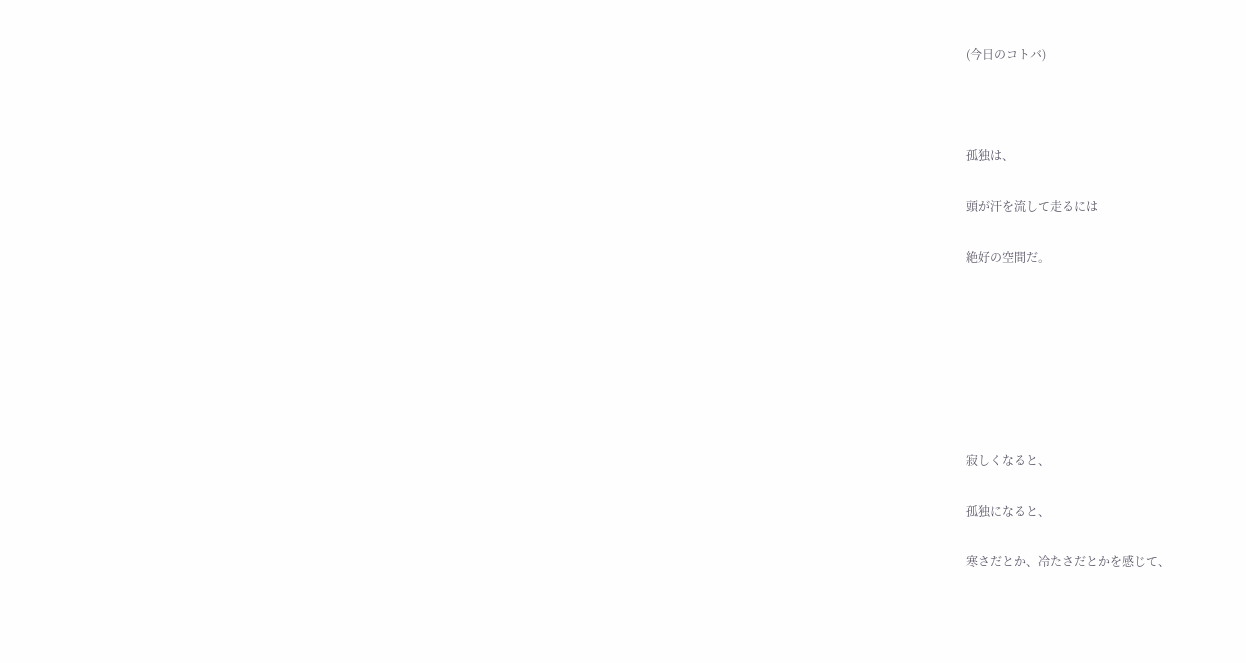(今日のコトバ)



孤独は、

頭が汗を流して走るには

絶好の空間だ。







寂しくなると、

孤独になると、

寒さだとか、冷たさだとかを感じて、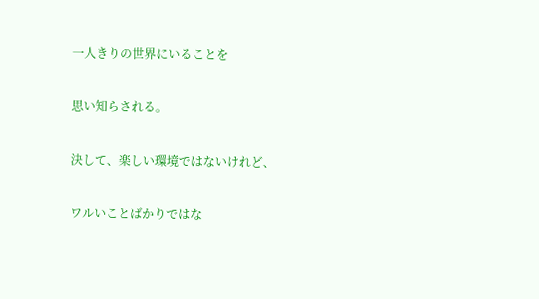一人きりの世界にいることを

思い知らされる。

決して、楽しい環境ではないけれど、

ワルいことばかりではな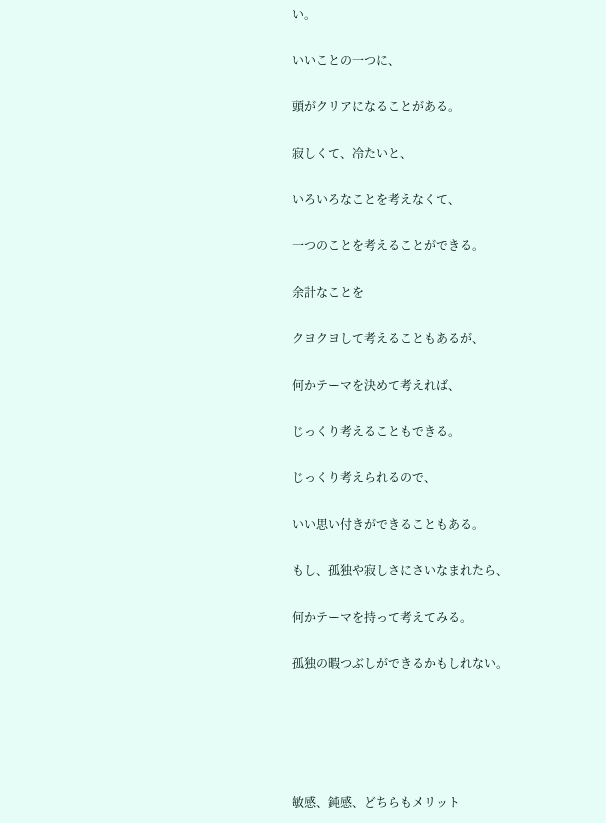い。

いいことの一つに、

頭がクリアになることがある。

寂しくて、冷たいと、

いろいろなことを考えなくて、

一つのことを考えることができる。

余計なことを

クヨクヨして考えることもあるが、

何かテーマを決めて考えれば、

じっくり考えることもできる。

じっくり考えられるので、

いい思い付きができることもある。

もし、孤独や寂しさにさいなまれたら、

何かテーマを持って考えてみる。

孤独の暇つぶしができるかもしれない。





敏感、鈍感、どちらもメリット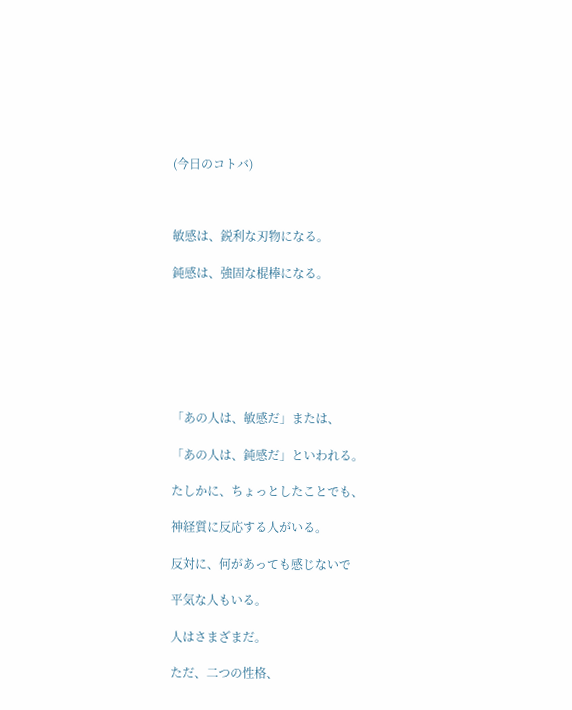(今日のコトバ)



敏感は、鋭利な刃物になる。

鈍感は、強固な棍棒になる。







「あの人は、敏感だ」または、

「あの人は、鈍感だ」といわれる。

たしかに、ちょっとしたことでも、

神経質に反応する人がいる。

反対に、何があっても感じないで

平気な人もいる。

人はさまざまだ。

ただ、二つの性格、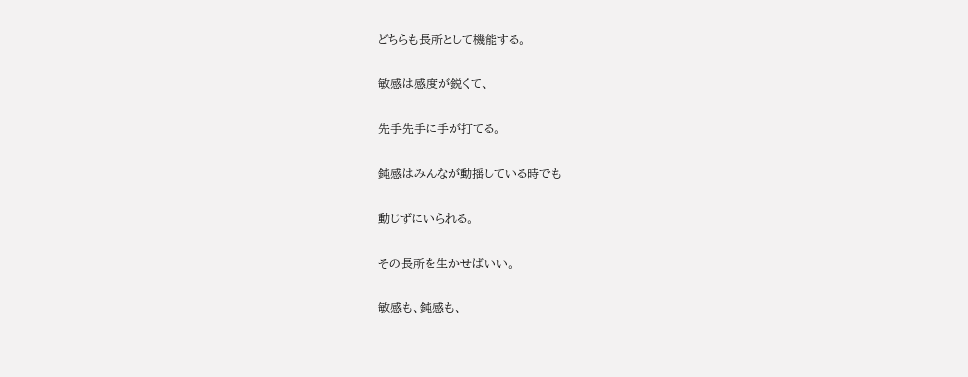どちらも長所として機能する。

敏感は感度が鋭くて、

先手先手に手が打てる。

鈍感はみんなが動揺している時でも

動じずにいられる。

その長所を生かせばいい。

敏感も、鈍感も、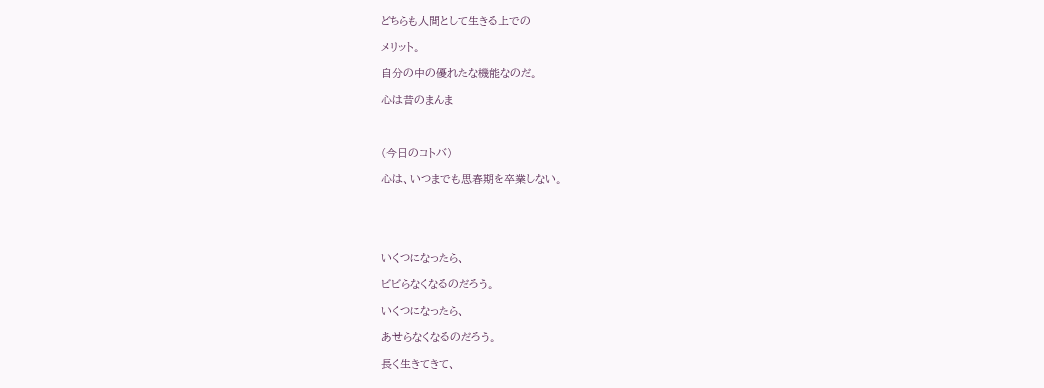どちらも人間として生きる上での

メリット。

自分の中の優れたな機能なのだ。

心は昔のまんま



(今日のコトバ)

心は、いつまでも思春期を卒業しない。





いくつになったら、

ビビらなくなるのだろう。

いくつになったら、

あせらなくなるのだろう。

長く生きてきて、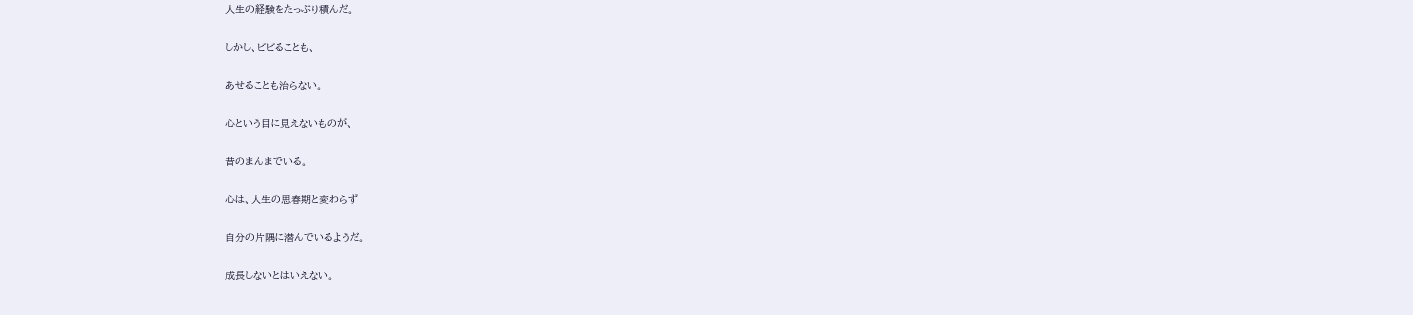人生の経験をたっぷり積んだ。

しかし、ビビることも、

あせることも治らない。

心という目に見えないものが、

昔のまんまでいる。

心は、人生の思春期と変わらず

自分の片隅に潜んでいるようだ。

成長しないとはいえない。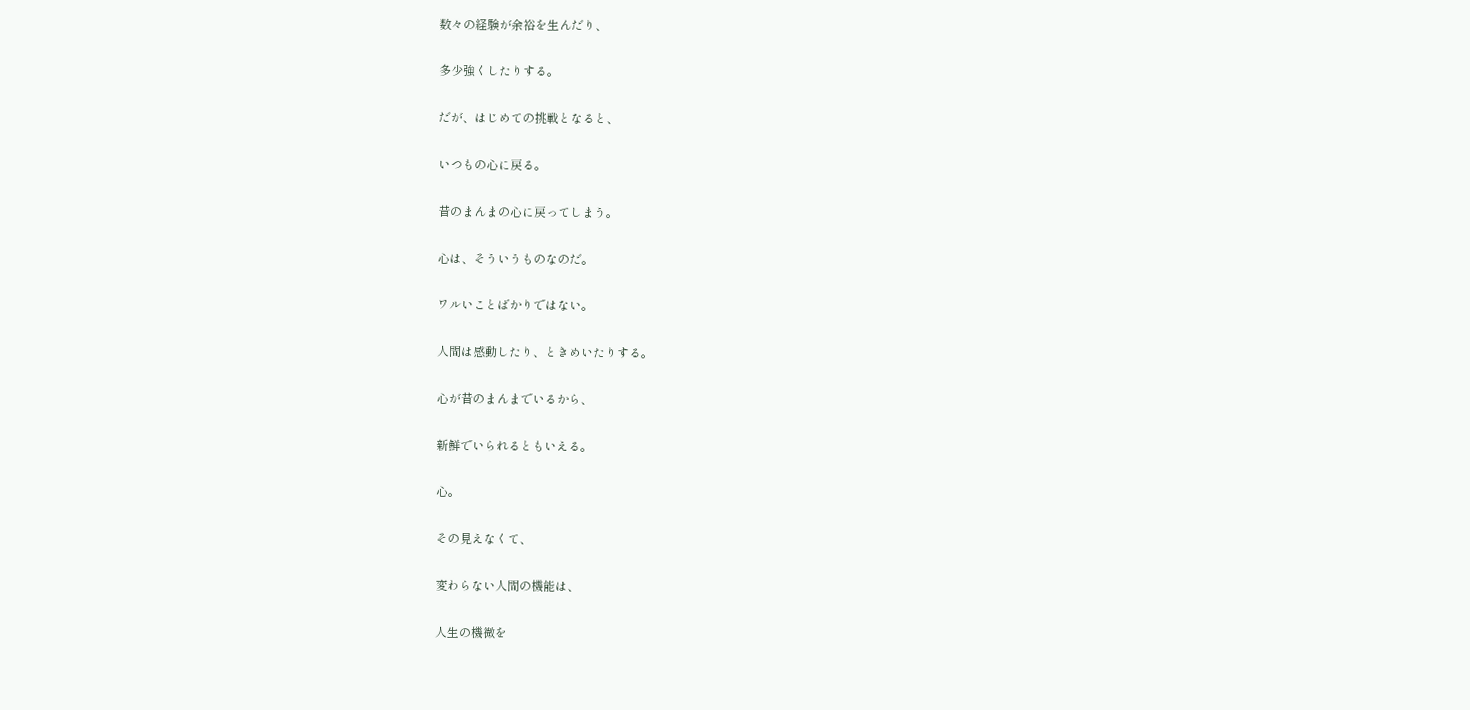数々の経験が余裕を生んだり、

多少強くしたりする。

だが、はじめての挑戦となると、

いつもの心に戻る。

昔のまんまの心に戻ってしまう。

心は、そういうものなのだ。

ワルいことばかりではない。

人間は感動したり、ときめいたりする。

心が昔のまんまでいるから、

新鮮でいられるともいえる。

心。

その見えなくて、

変わらない人間の機能は、

人生の機微を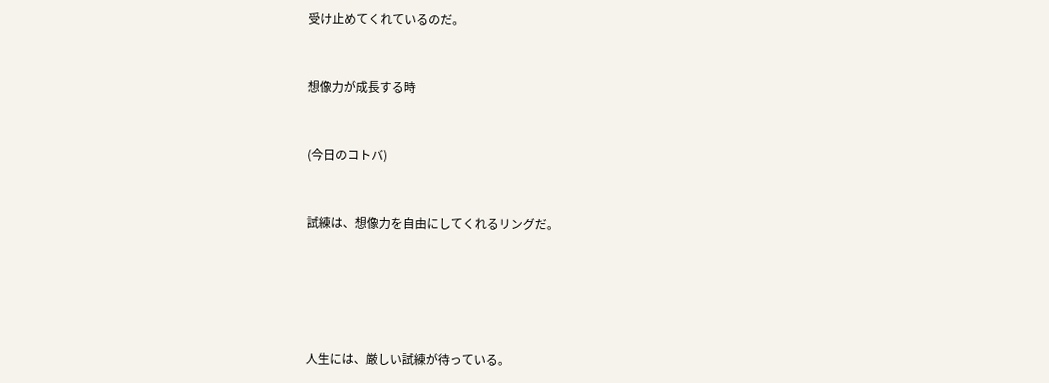受け止めてくれているのだ。



想像力が成長する時



(今日のコトバ)



試練は、想像力を自由にしてくれるリングだ。







人生には、厳しい試練が待っている。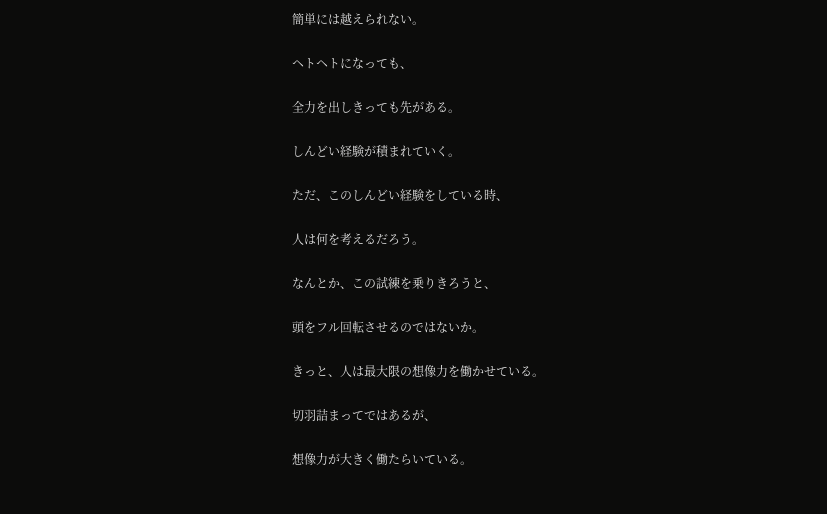簡単には越えられない。

ヘトヘトになっても、

全力を出しきっても先がある。

しんどい経験が積まれていく。

ただ、このしんどい経験をしている時、

人は何を考えるだろう。

なんとか、この試練を乗りきろうと、

頭をフル回転させるのではないか。

きっと、人は最大限の想像力を働かせている。

切羽詰まってではあるが、

想像力が大きく働たらいている。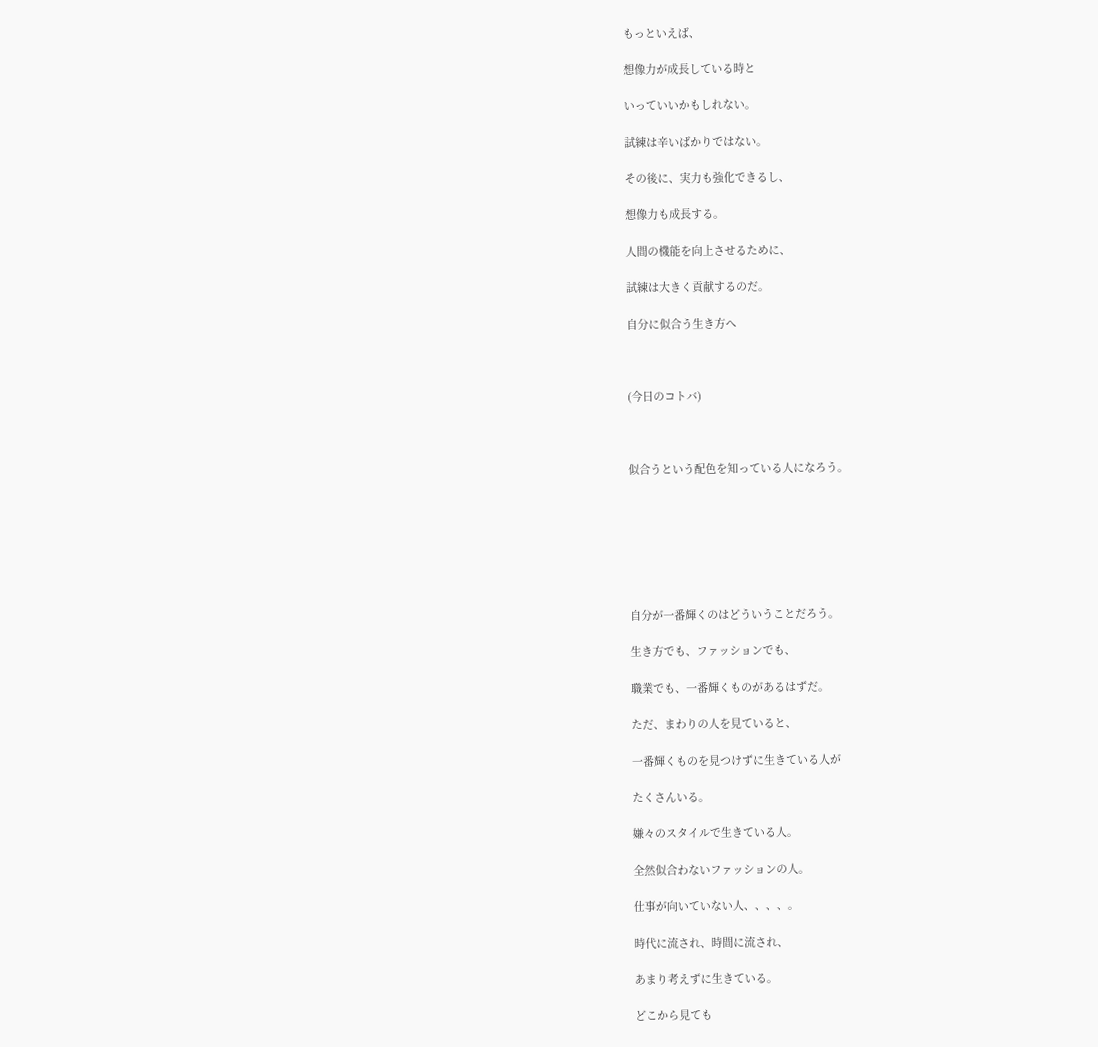もっといえば、

想像力が成長している時と

いっていいかもしれない。

試練は辛いばかりではない。

その後に、実力も強化できるし、

想像力も成長する。

人間の機能を向上させるために、

試練は大きく貢献するのだ。

自分に似合う生き方へ



(今日のコトバ)



似合うという配色を知っている人になろう。







自分が一番輝くのはどういうことだろう。

生き方でも、ファッションでも、

職業でも、一番輝くものがあるはずだ。

ただ、まわりの人を見ていると、

一番輝くものを見つけずに生きている人が

たくさんいる。

嫌々のスタイルで生きている人。

全然似合わないファッションの人。

仕事が向いていない人、、、、。

時代に流され、時間に流され、

あまり考えずに生きている。

どこから見ても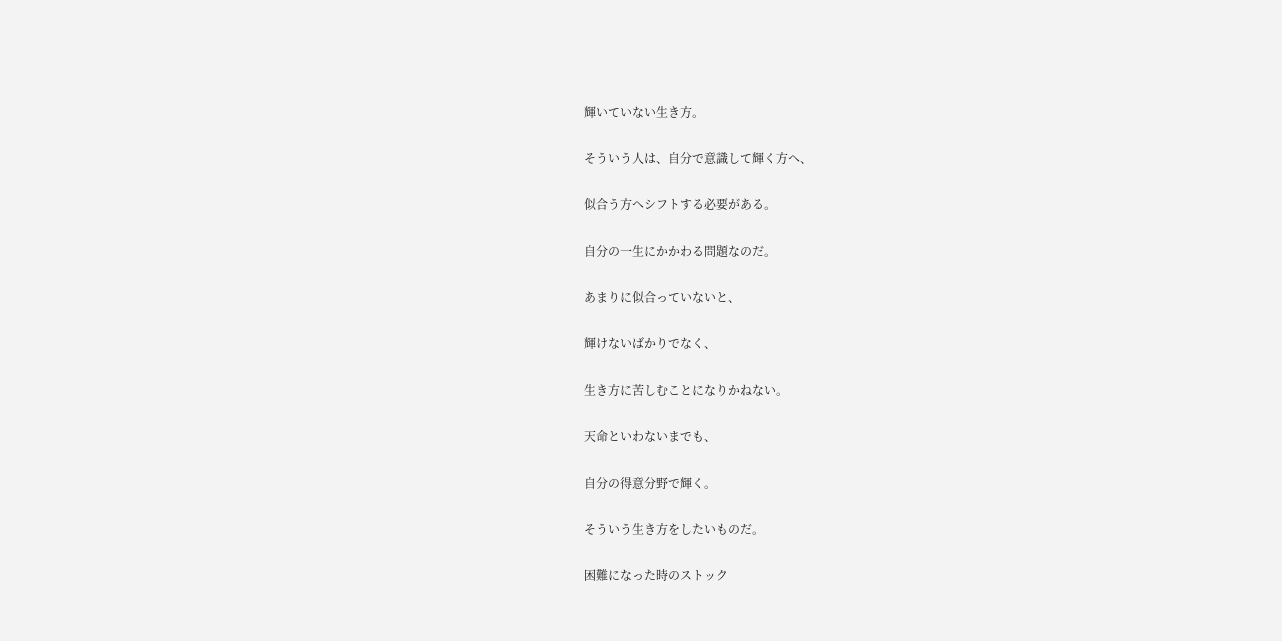輝いていない生き方。

そういう人は、自分で意識して輝く方へ、

似合う方へシフトする必要がある。

自分の一生にかかわる問題なのだ。

あまりに似合っていないと、

輝けないばかりでなく、

生き方に苦しむことになりかねない。

天命といわないまでも、

自分の得意分野で輝く。

そういう生き方をしたいものだ。

困難になった時のストック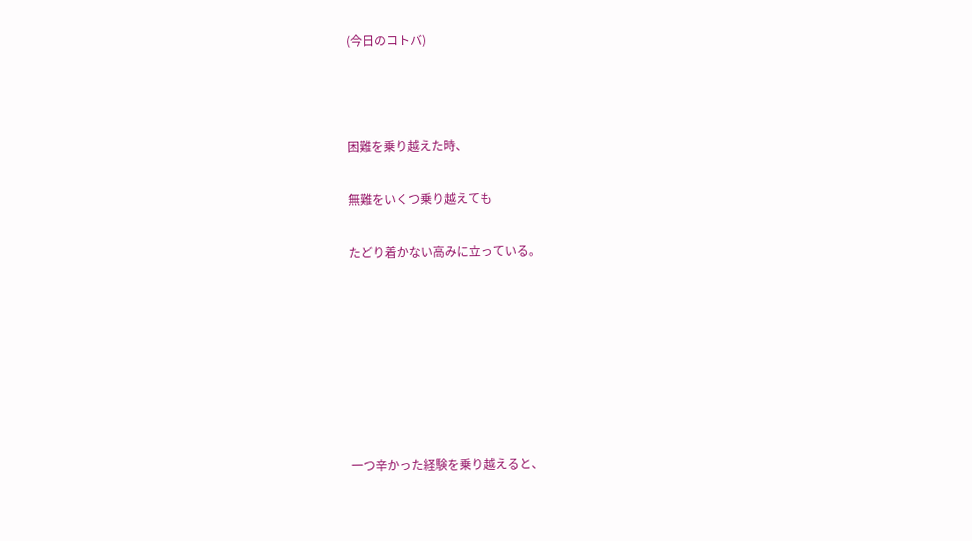(今日のコトバ)



困難を乗り越えた時、

無難をいくつ乗り越えても

たどり着かない高みに立っている。







一つ辛かった経験を乗り越えると、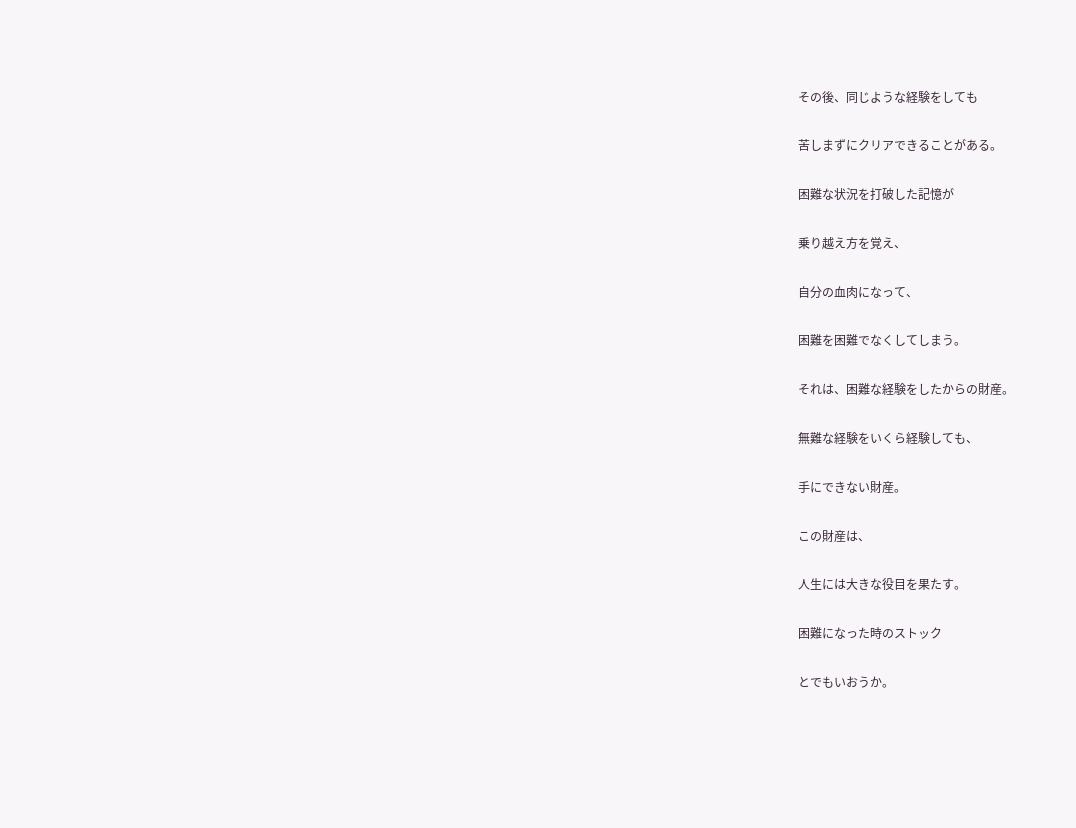その後、同じような経験をしても

苦しまずにクリアできることがある。

困難な状況を打破した記憶が

乗り越え方を覚え、

自分の血肉になって、

困難を困難でなくしてしまう。

それは、困難な経験をしたからの財産。

無難な経験をいくら経験しても、

手にできない財産。

この財産は、

人生には大きな役目を果たす。

困難になった時のストック

とでもいおうか。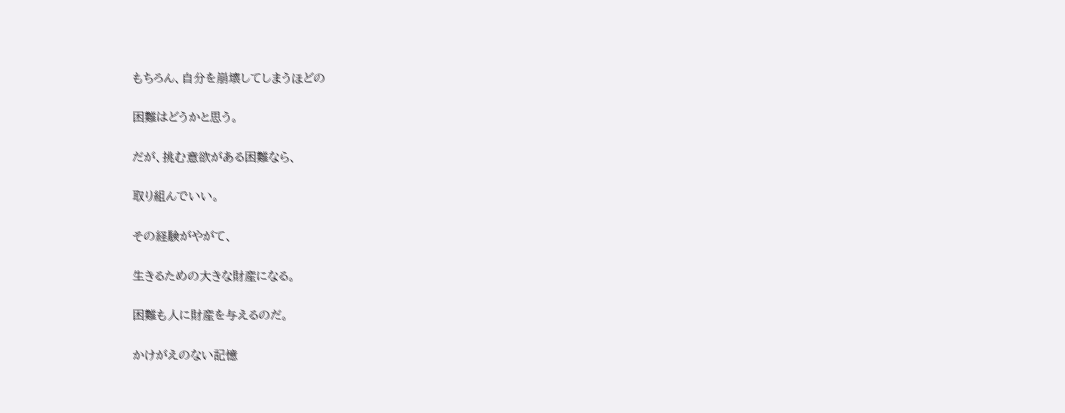もちろん、自分を崩壊してしまうほどの

困難はどうかと思う。

だが、挑む意欲がある困難なら、

取り組んでいい。

その経験がやがて、

生きるための大きな財産になる。

困難も人に財産を与えるのだ。

かけがえのない記憶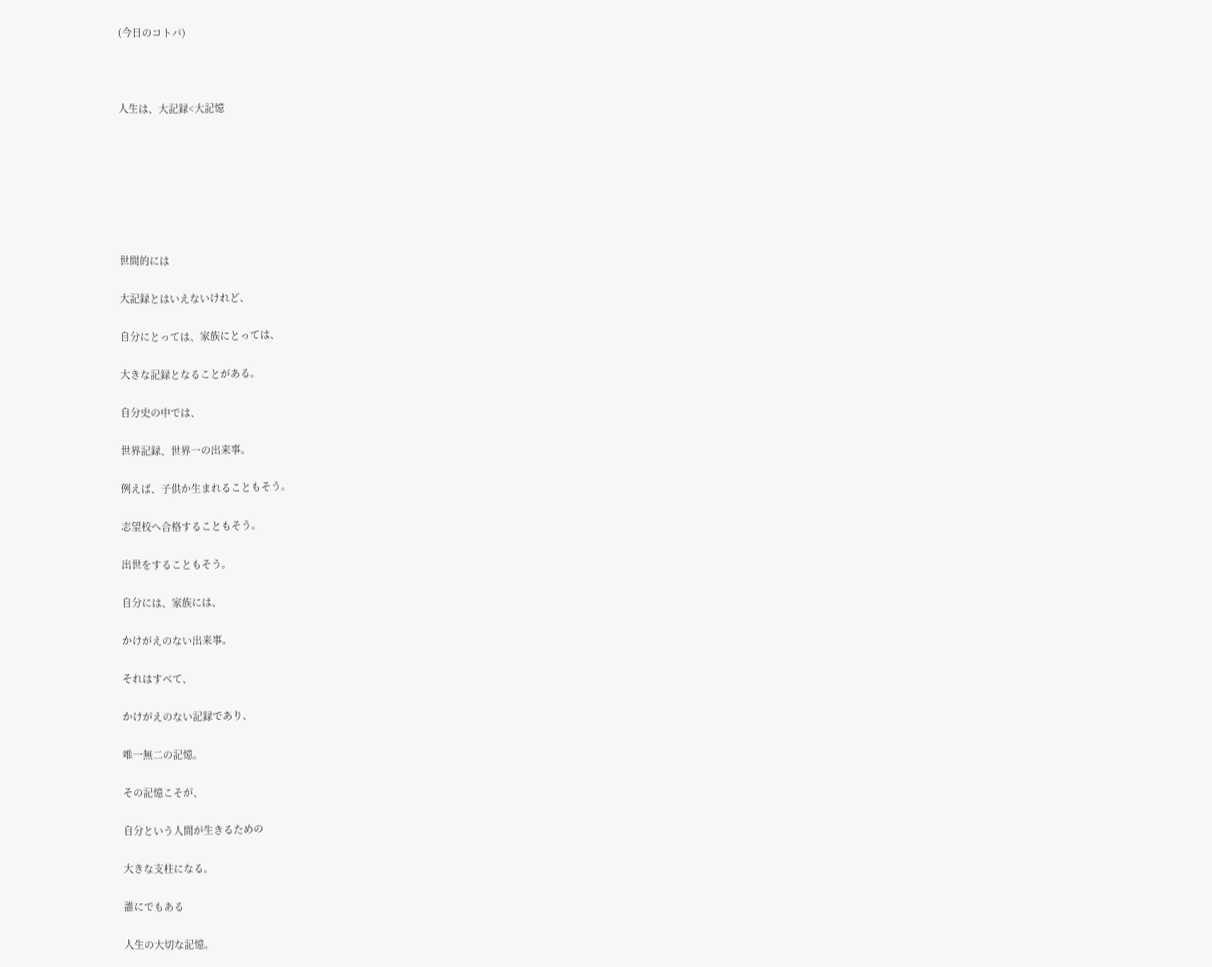(今日のコトバ)



人生は、大記録<大記憶







世間的には

大記録とはいえないけれど、

自分にとっては、家族にとっては、

大きな記録となることがある。

自分史の中では、

世界記録、世界一の出来事。

例えば、子供か生まれることもそう。

志望校へ合格することもそう。

出世をすることもそう。

自分には、家族には、

かけがえのない出来事。

それはすべて、

かけがえのない記録であり、

唯一無二の記憶。

その記憶こそが、

自分という人間が生きるための

大きな支柱になる。

誰にでもある

人生の大切な記憶。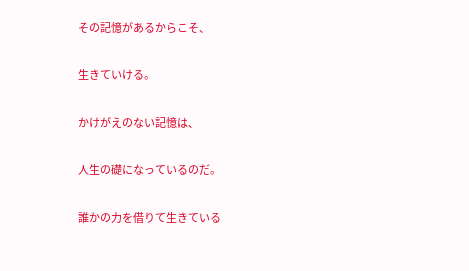その記憶があるからこそ、

生きていける。

かけがえのない記憶は、

人生の礎になっているのだ。

誰かの力を借りて生きている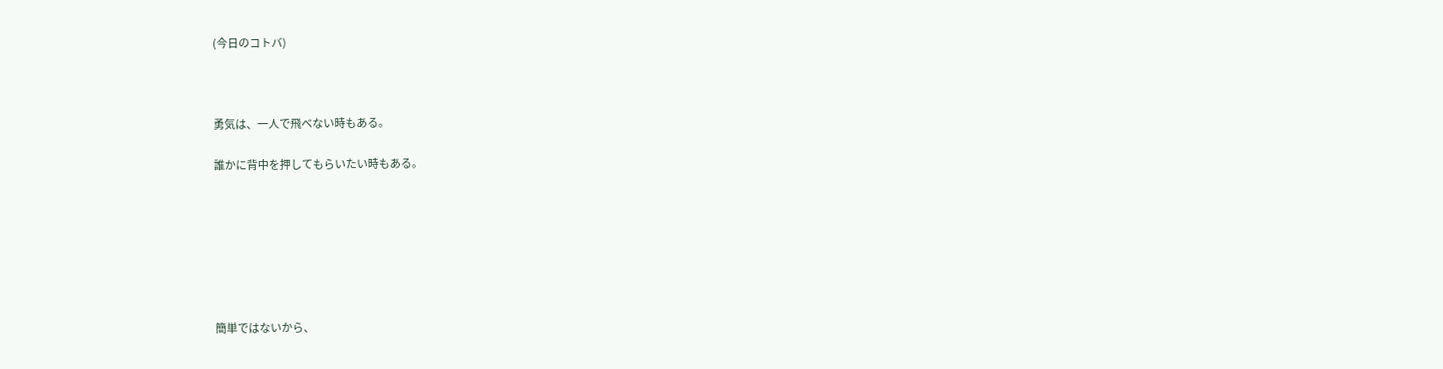(今日のコトバ)



勇気は、一人で飛べない時もある。

誰かに背中を押してもらいたい時もある。







簡単ではないから、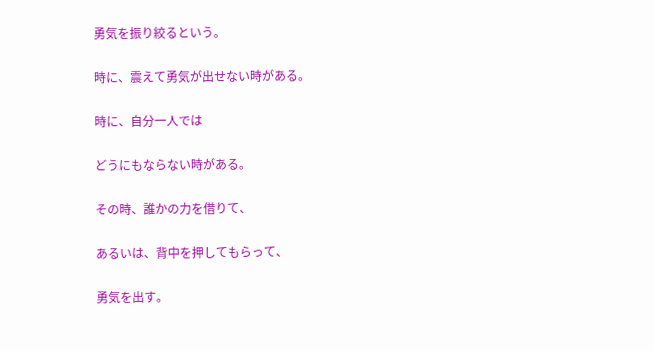勇気を振り絞るという。

時に、震えて勇気が出せない時がある。

時に、自分一人では

どうにもならない時がある。

その時、誰かの力を借りて、

あるいは、背中を押してもらって、

勇気を出す。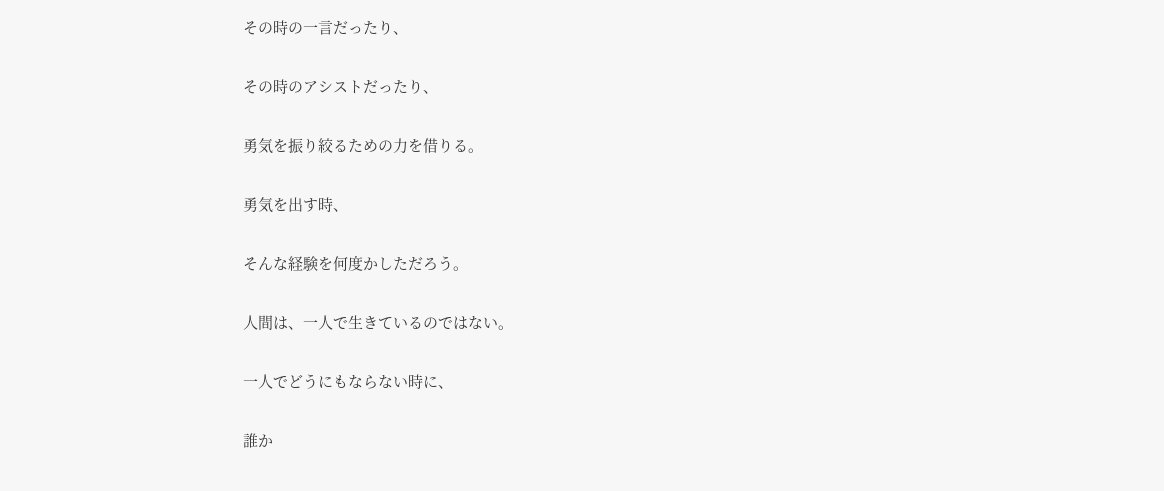その時の一言だったり、

その時のアシストだったり、

勇気を振り絞るための力を借りる。

勇気を出す時、

そんな経験を何度かしただろう。

人間は、一人で生きているのではない。

一人でどうにもならない時に、

誰か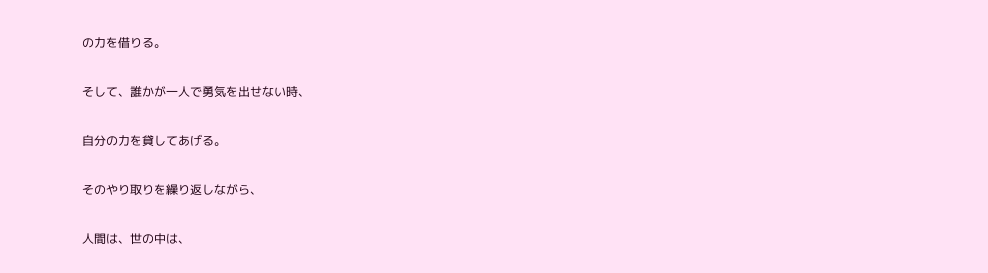の力を借りる。

そして、誰かが一人で勇気を出せない時、

自分の力を貸してあげる。

そのやり取りを繰り返しながら、

人間は、世の中は、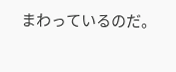まわっているのだ。